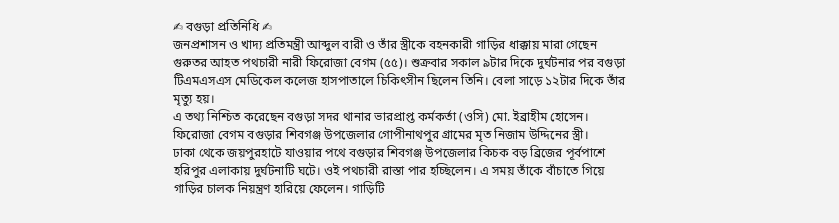✍ বগুড়া প্রতিনিধি ✍
জনপ্রশাসন ও খাদ্য প্রতিমন্ত্রী আব্দুল বারী ও তাঁর স্ত্রীকে বহনকারী গাড়ির ধাক্কায় মারা গেছেন গুরুতর আহত পথচারী নারী ফিরোজা বেগম (৫৫)। শুক্রবার সকাল ৯টার দিকে দুর্ঘটনার পর বগুড়া টিএমএসএস মেডিকেল কলেজ হাসপাতালে চিকিৎসীন ছিলেন তিনি। বেলা সাড়ে ১২টার দিকে তাঁর মৃত্যু হয়।
এ তথ্য নিশ্চিত করেছেন বগুড়া সদর থানার ভারপ্রাপ্ত কর্মকর্তা (ওসি) মো. ইব্রাহীম হোসেন। ফিরোজা বেগম বগুড়ার শিবগঞ্জ উপজেলার গোপীনাথপুর গ্রামের মৃত নিজাম উদ্দিনের স্ত্রী।
ঢাকা থেকে জয়পুরহাটে যাওয়ার পথে বগুড়ার শিবগঞ্জ উপজেলার কিচক বড় ব্রিজের পূর্বপাশে হরিপুর এলাকায় দুর্ঘটনাটি ঘটে। ওই পথচারী রাস্তা পার হচ্ছিলেন। এ সময় তাঁকে বাঁচাতে গিয়ে গাড়ির চালক নিয়ন্ত্রণ হারিয়ে ফেলেন। গাড়িটি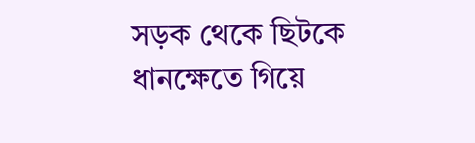সড়ক থেকে ছিটকে ধানক্ষেতে গিয়ে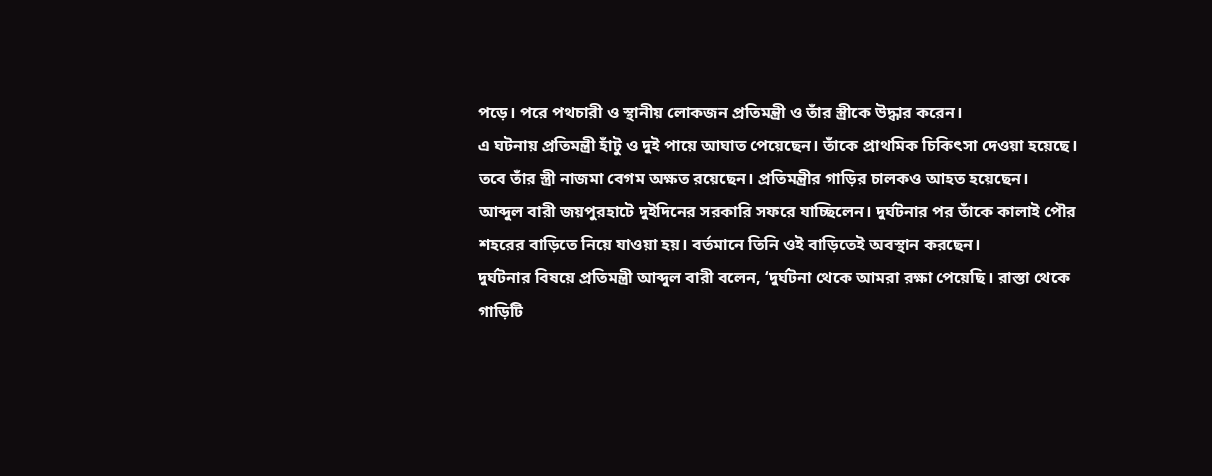পড়ে। পরে পথচারী ও স্থানীয় লোকজন প্রতিমন্ত্রী ও তাঁর স্ত্রীকে উদ্ধার করেন।
এ ঘটনায় প্রতিমন্ত্রী হাঁটু ও দুই পায়ে আঘাত পেয়েছেন। তাঁকে প্রাথমিক চিকিৎসা দেওয়া হয়েছে। তবে তাঁর স্ত্রী নাজমা বেগম অক্ষত রয়েছেন। প্রতিমন্ত্রীর গাড়ির চালকও আহত হয়েছেন।
আব্দুল বারী জয়পুরহাটে দুইদিনের সরকারি সফরে যাচ্ছিলেন। দুর্ঘটনার পর তাঁকে কালাই পৌর শহরের বাড়িতে নিয়ে যাওয়া হয়। বর্তমানে তিনি ওই বাড়িতেই অবস্থান করছেন।
দুর্ঘটনার বিষয়ে প্রতিমন্ত্রী আব্দুল বারী বলেন, ‘দুর্ঘটনা থেকে আমরা রক্ষা পেয়েছি। রাস্তা থেকে গাড়িটি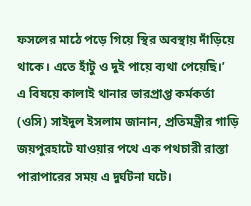ফসলের মাঠে পড়ে গিয়ে স্থির অবস্থায় দাঁড়িয়ে থাকে। এতে হাঁটু ও দুই পায়ে ব্যথা পেয়েছি।’
এ বিষয়ে কালাই থানার ভারপ্রাপ্ত কর্মকর্তা (ওসি) সাইদুল ইসলাম জানান, প্রতিমন্ত্রীর গাড়ি জয়পুরহাটে যাওয়ার পথে এক পথচারী রাস্তা পারাপারের সময় এ দুর্ঘটনা ঘটে।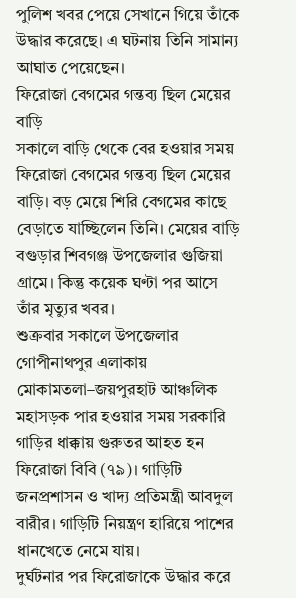পুলিশ খবর পেয়ে সেখানে গিয়ে তাঁকে উদ্ধার করেছে। এ ঘটনায় তিনি সামান্য আঘাত পেয়েছেন।
ফিরোজা বেগমের গন্তব্য ছিল মেয়ের বাড়ি
সকালে বাড়ি থেকে বের হওয়ার সময় ফিরোজা বেগমের গন্তব্য ছিল মেয়ের বাড়ি। বড় মেয়ে শিরি বেগমের কাছে বেড়াতে যাচ্ছিলেন তিনি। মেয়ের বাড়ি বগুড়ার শিবগঞ্জ উপজেলার গুজিয়া গ্রামে। কিন্তু কয়েক ঘণ্টা পর আসে তাঁর মৃত্যুর খবর।
শুক্রবার সকালে উপজেলার গোপীনাথপুর এলাকায় মোকামতলা–জয়পুরহাট আঞ্চলিক মহাসড়ক পার হওয়ার সময় সরকারি গাড়ির ধাক্কায় গুরুতর আহত হন ফিরোজা বিবি (৭৯)। গাড়িটি জনপ্রশাসন ও খাদ্য প্রতিমন্ত্রী আবদুল বারীর। গাড়িটি নিয়ন্ত্রণ হারিয়ে পাশের ধানখেতে নেমে যায়।
দুর্ঘটনার পর ফিরোজাকে উদ্ধার করে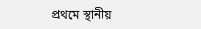প্রথমে স্থানীয়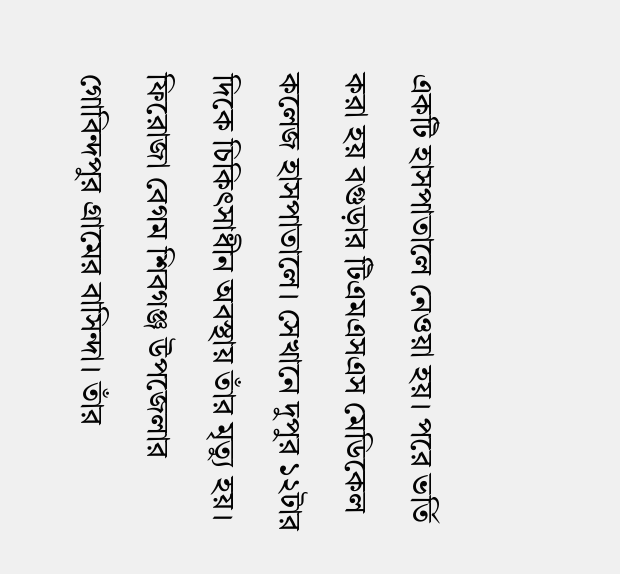একটি হাসপাতালে নেওয়া হয়। পরে ভর্তি করা হয় বগুড়ার টিএমএসএস মেডিকেল কলেজ হাসপাতালে। সেখানে দুপুর ১২টার দিকে চিকিৎসাধীন অবস্থায় তাঁর মৃত্যু হয়।
ফিরোজা বেগম শিবগঞ্জ উপজেলার গোবিন্দপুর গ্রামের বাসিন্দা। তাঁর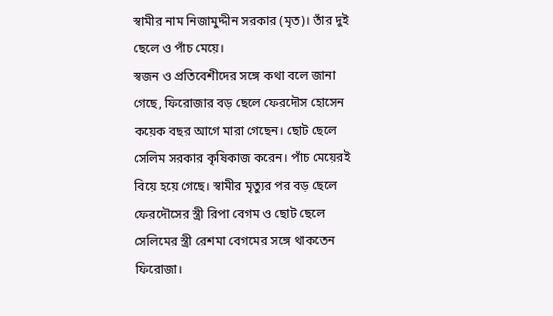স্বামীর নাম নিজামুদ্দীন সরকার (মৃত)। তাঁর দুই ছেলে ও পাঁচ মেয়ে।
স্বজন ও প্রতিবেশীদের সঙ্গে কথা বলে জানা গেছে, ফিরোজার বড় ছেলে ফেরদৌস হোসেন কয়েক বছর আগে মারা গেছেন। ছোট ছেলে সেলিম সরকার কৃষিকাজ করেন। পাঁচ মেয়েরই বিয়ে হয়ে গেছে। স্বামীর মৃত্যুর পর বড় ছেলে ফেরদৌসের স্ত্রী রিপা বেগম ও ছোট ছেলে সেলিমের স্ত্রী রেশমা বেগমের সঙ্গে থাকতেন ফিরোজা।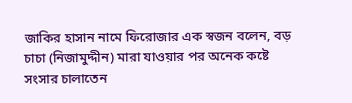জাকির হাসান নামে ফিরোজার এক স্বজন বলেন, বড় চাচা (নিজামুদ্দীন) মারা যাওয়ার পর অনেক কষ্টে সংসার চালাতেন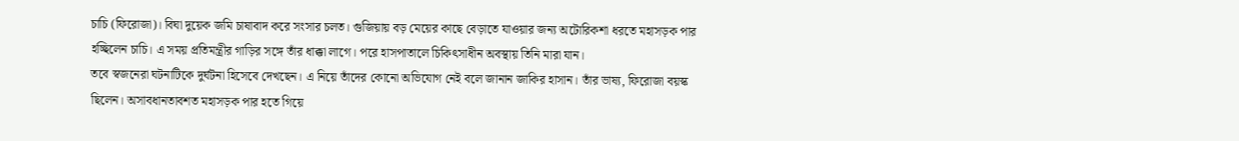চাচি (ফিরোজা)। বিঘা দুয়েক জমি চাষাবাদ করে সংসার চলত। গুজিয়ায় বড় মেয়ের কাছে বেড়াতে যাওয়ার জন্য অটোরিকশা ধরতে মহাসড়ক পার হচ্ছিলেন চাচি। এ সময় প্রতিমন্ত্রীর গাড়ির সঙ্গে তাঁর ধাক্কা লাগে। পরে হাসপাতালে চিকিৎসাধীন অবস্থায় তিনি মারা যান।
তবে স্বজনেরা ঘটনাটিকে দুর্ঘটনা হিসেবে দেখছেন। এ নিয়ে তাঁদের কোনো অভিযোগ নেই বলে জানান জাকির হাসান। তাঁর ভাষ্য, ফিরোজা বয়স্ক ছিলেন। অসাবধানতাবশত মহাসড়ক পার হতে গিয়ে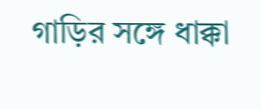গাড়ির সঙ্গে ধাক্কা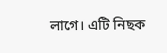লাগে। এটি নিছক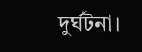দুর্ঘটনা।